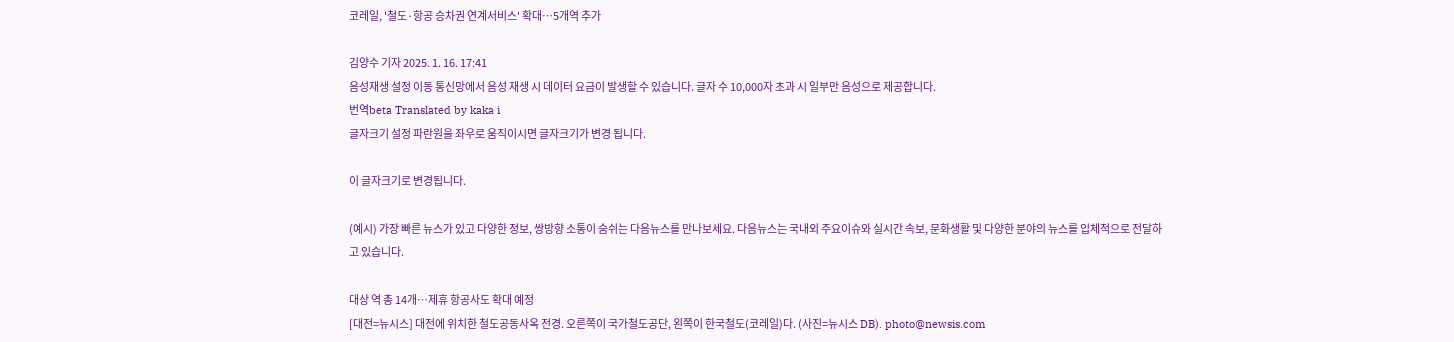코레일, '철도·항공 승차권 연계서비스' 확대…5개역 추가

김양수 기자 2025. 1. 16. 17:41
음성재생 설정 이동 통신망에서 음성 재생 시 데이터 요금이 발생할 수 있습니다. 글자 수 10,000자 초과 시 일부만 음성으로 제공합니다.
번역beta Translated by kaka i
글자크기 설정 파란원을 좌우로 움직이시면 글자크기가 변경 됩니다.

이 글자크기로 변경됩니다.

(예시) 가장 빠른 뉴스가 있고 다양한 정보, 쌍방향 소통이 숨쉬는 다음뉴스를 만나보세요. 다음뉴스는 국내외 주요이슈와 실시간 속보, 문화생활 및 다양한 분야의 뉴스를 입체적으로 전달하고 있습니다.

대상 역 총 14개…제휴 항공사도 확대 예정
[대전=뉴시스] 대전에 위치한 철도공동사옥 전경. 오른쪽이 국가철도공단, 왼쪽이 한국철도(코레일)다. (사진=뉴시스 DB). photo@newsis.com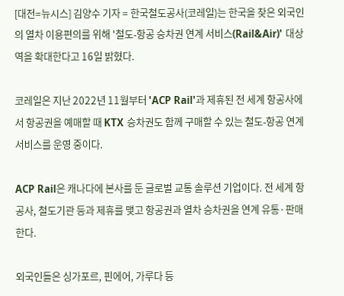[대전=뉴시스] 김양수 기자 = 한국철도공사(코레일)는 한국을 찾은 외국인의 열차 이용편의를 위해 '철도-항공 승차권 연계 서비스(Rail&Air)' 대상 역을 확대한다고 16일 밝혔다.

코레일은 지난 2022년 11월부터 'ACP Rail'과 제휴된 전 세계 항공사에서 항공권을 예매할 때 KTX 승차권도 함께 구매할 수 있는 철도-항공 연계 서비스를 운영 중이다.

ACP Rail은 캐나다에 본사를 둔 글로벌 교통 솔루션 기업이다. 전 세계 항공사, 철도기관 등과 제휴를 맺고 항공권과 열차 승차권을 연계 유통·판매한다.

외국인들은 싱가포르, 핀에어, 가루다 등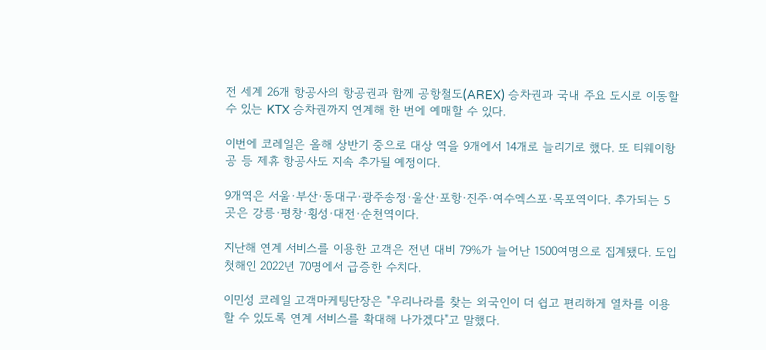전 세계 26개 항공사의 항공권과 함께 공항철도(AREX) 승차권과 국내 주요 도시로 이동할 수 있는 KTX 승차권까지 연계해 한 번에 예매할 수 있다.

이번에 코레일은 올해 상반기 중으로 대상 역을 9개에서 14개로 늘리기로 했다. 또 티웨이항공 등 제휴 항공사도 지속 추가될 예정이다.

9개역은 서울·부산·동대구·광주송정·울산·포항·진주·여수엑스포·목포역이다. 추가되는 5곳은 강릉·평창·횡성·대전·순천역이다.

지난해 연계 서비스를 이용한 고객은 전년 대비 79%가 늘어난 1500여명으로 집계됐다. 도입 첫해인 2022년 70명에서 급증한 수치다.

이민성 코레일 고객마케팅단장은 "우리나라를 찾는 외국인이 더 쉽고 편리하게 열차를 이용할 수 있도록 연계 서비스를 확대해 나가겠다"고 말했다.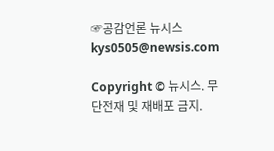☞공감언론 뉴시스 kys0505@newsis.com

Copyright © 뉴시스. 무단전재 및 재배포 금지.